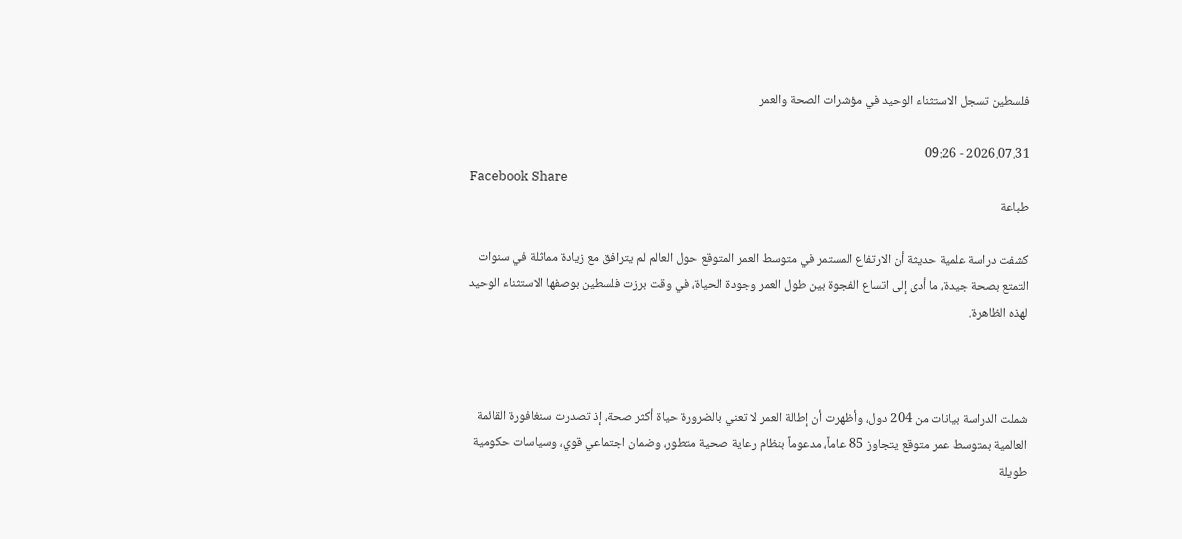فلسطين تسجل الاستثناء الوحيد في مؤشرات الصحة والعمر

2026.07.31 - 09:26
Facebook Share
طباعة

كشفت دراسة علمية حديثة أن الارتفاع المستمر في متوسط العمر المتوقع حول العالم لم يترافق مع زيادة مماثلة في سنوات التمتع بصحة جيدة، ما أدى إلى اتساع الفجوة بين طول العمر وجودة الحياة، في وقت برزت فلسطين بوصفها الاستثناء الوحيد لهذه الظاهرة.



شملت الدراسة بيانات من 204 دول، وأظهرت أن إطالة العمر لا تعني بالضرورة حياة أكثر صحة، إذ تصدرت سنغافورة القائمة العالمية بمتوسط عمر متوقع يتجاوز 85 عاماً، مدعوماً بنظام رعاية صحية متطور، وضمان اجتماعي قوي، وسياسات حكومية طويلة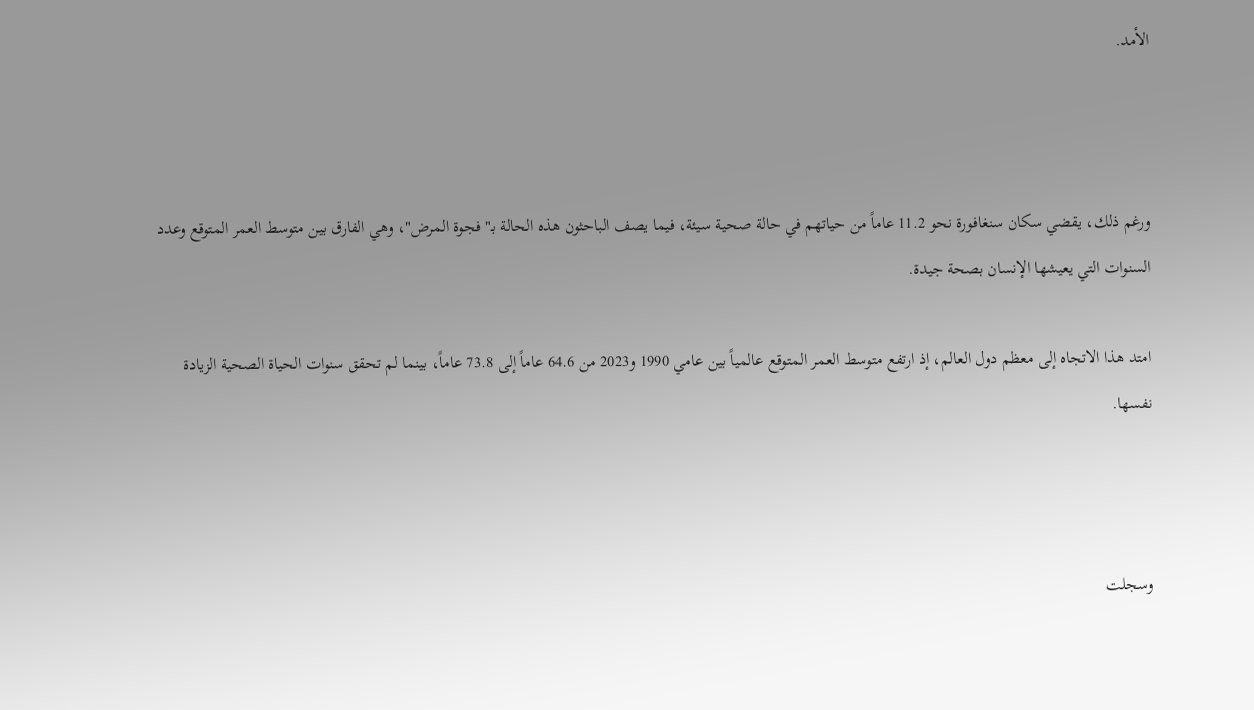الأمد.



ورغم ذلك، يقضي سكان سنغافورة نحو 11.2 عاماً من حياتهم في حالة صحية سيئة، فيما يصف الباحثون هذه الحالة بـ"فجوة المرض"، وهي الفارق بين متوسط العمر المتوقع وعدد السنوات التي يعيشها الإنسان بصحة جيدة.

امتد هذا الاتجاه إلى معظم دول العالم، إذ ارتفع متوسط العمر المتوقع عالمياً بين عامي 1990 و2023 من 64.6 عاماً إلى 73.8 عاماً، بينما لم تحقق سنوات الحياة الصحية الزيادة نفسها.



وسجلت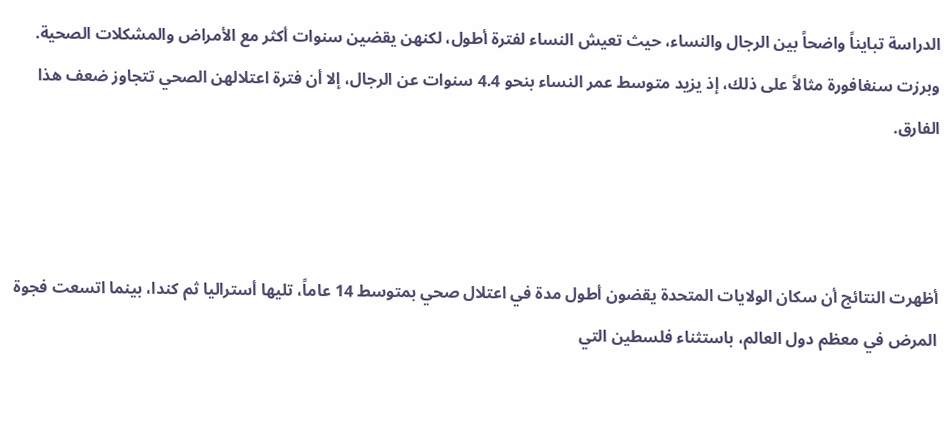الدراسة تبايناً واضحاً بين الرجال والنساء، حيث تعيش النساء لفترة أطول، لكنهن يقضين سنوات أكثر مع الأمراض والمشكلات الصحية. وبرزت سنغافورة مثالاً على ذلك، إذ يزيد متوسط عمر النساء بنحو 4.4 سنوات عن الرجال، إلا أن فترة اعتلالهن الصحي تتجاوز ضعف هذا الفارق.



أظهرت النتائج أن سكان الولايات المتحدة يقضون أطول مدة في اعتلال صحي بمتوسط 14 عاماً، تليها أستراليا ثم كندا، بينما اتسعت فجوة المرض في معظم دول العالم، باستثناء فلسطين التي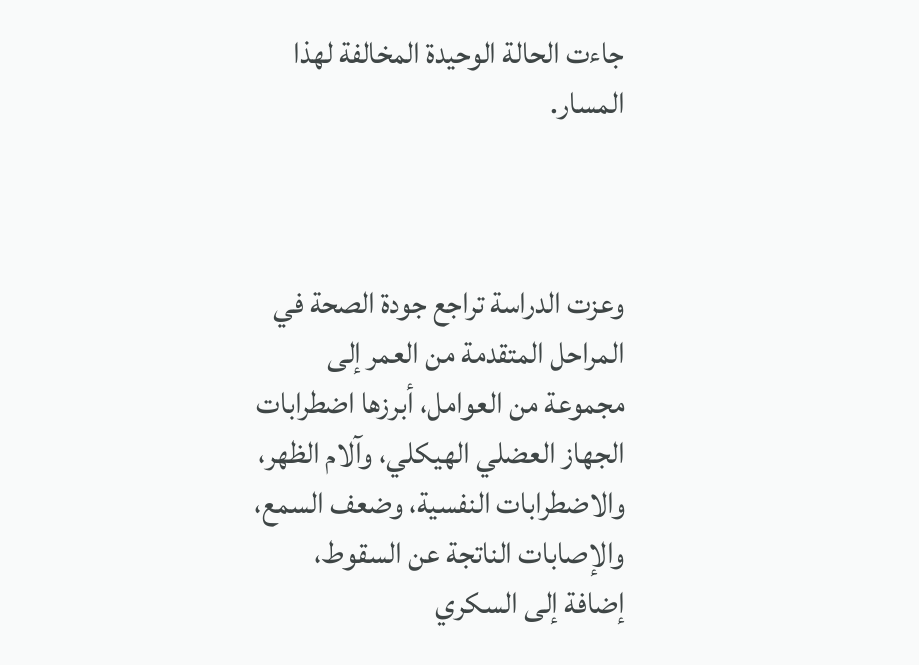جاءت الحالة الوحيدة المخالفة لهذا المسار.



وعزت الدراسة تراجع جودة الصحة في المراحل المتقدمة من العمر إلى مجموعة من العوامل، أبرزها اضطرابات الجهاز العضلي الهيكلي، وآلام الظهر، والاضطرابات النفسية، وضعف السمع، والإصابات الناتجة عن السقوط، إضافة إلى السكري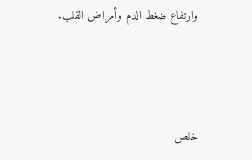وارتفاع ضغط الدم وأمراض القلب.



خلص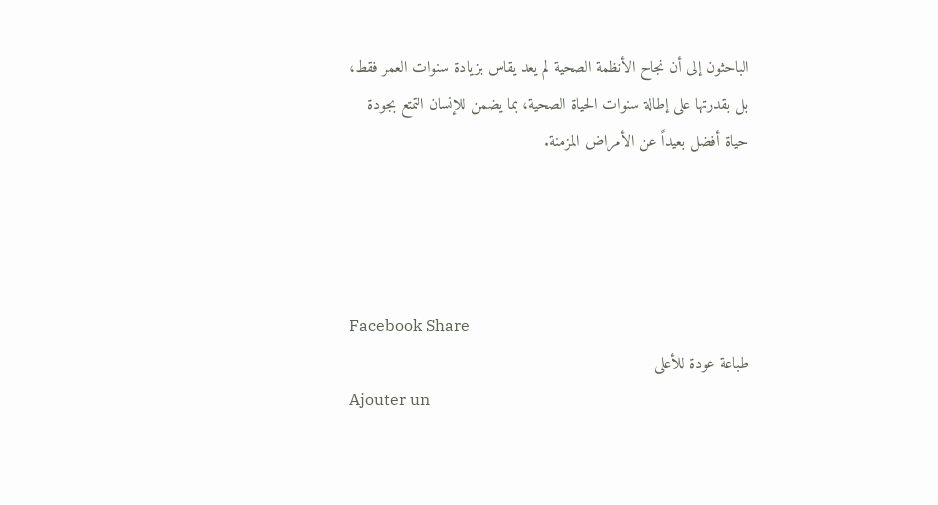الباحثون إلى أن نجاح الأنظمة الصحية لم يعد يقاس بزيادة سنوات العمر فقط، بل بقدرتها على إطالة سنوات الحياة الصحية، بما يضمن للإنسان التمتع بجودة حياة أفضل بعيداً عن الأمراض المزمنة.




Facebook Share
طباعة عودة للأعلى
Ajouter un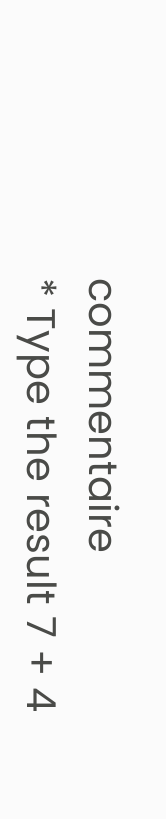commentaire
* Type the result 7 + 4